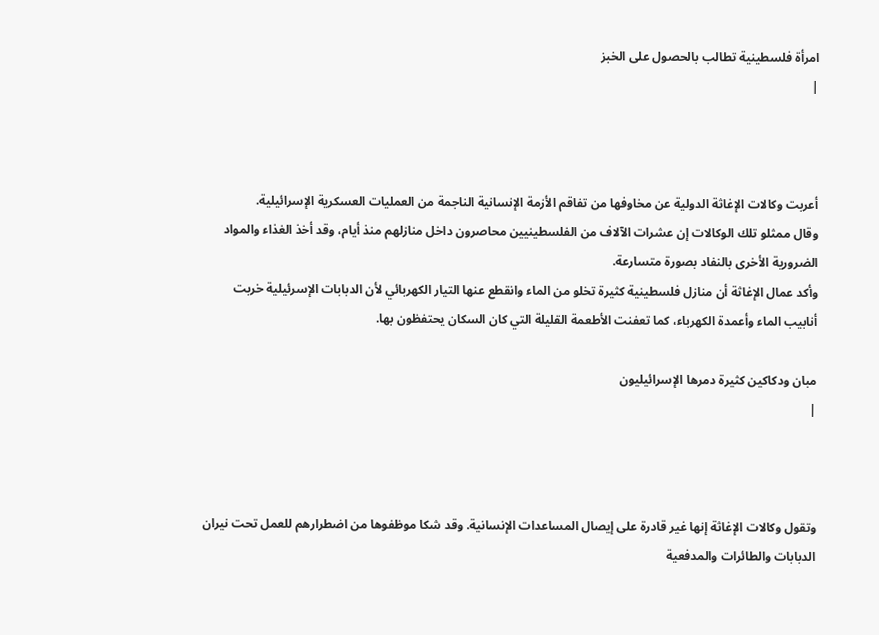امرأة فلسطينية تطالب بالحصول على الخبز
|



أعربت وكالات الإغاثة الدولية عن مخاوفها من تفاقم الأزمة الإنسانية الناجمة من العمليات العسكرية الإسرائيلية.
وقال ممثلو تلك الوكالات إن عشرات الآلاف من الفلسطينيين محاصرون داخل منازلهم منذ أيام، وقد أخذ الغذاء والمواد الضرورية الأخرى بالنفاد بصورة متسارعة.
وأكد عمال الإغاثة أن منازل فلسطينية كثيرة تخلو من الماء وانقطع عنها التيار الكهربائي لأن الدبابات الإسرئيلية خربت أنابيب الماء وأعمدة الكهرباء، كما تعفنت الأطعمة القليلة التي كان السكان يحتفظون بها.

مبان ودكاكين كثيرة دمرها الإسرائيليون
|



وتقول وكالات الإغاثة إنها غير قادرة على إيصال المساعدات الإنسانية. وقد شكا موظفوها من اضطرارهم للعمل تحت نيران الدبابات والطائرات والمدفعية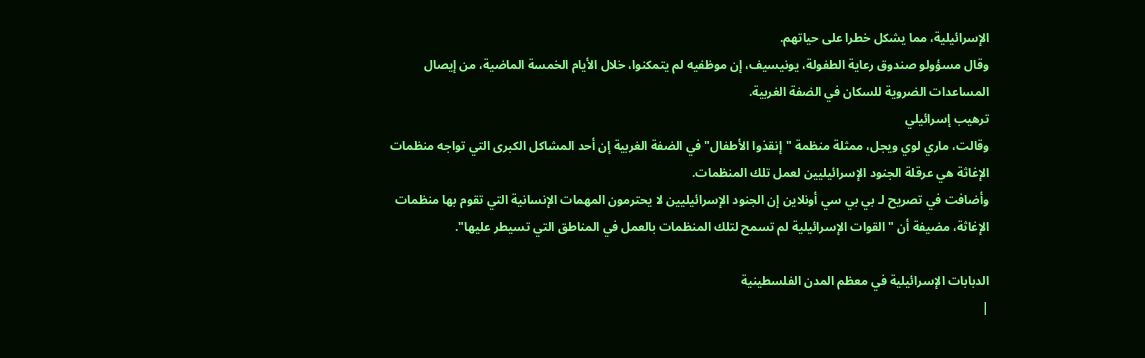الإسرائيلية، مما يشكل خطرا على حياتهم.
وقال مسؤولو صندوق رعاية الطفولة، يونيسيف، إن موظفيه لم يتمكنوا، خلال الأيام الخمسة الماضية، من إيصال المساعدات الضروية للسكان في الضفة الغربية.
ترهيب إسرائيلي
وقالت، ماري لوي ويجل، ممثلة منظمة "إنقذوا الأطفال" في الضفة الغربية إن أحد المشاكل الكبرى التي تواجه منظمات الإغاثة هي عرقلة الجنود الإسرائيليين لعمل تلك المنظمات.
وأضافت في تصريح لـ بي بي سي أونلاين إن الجنود الإسرائيليين لا يحترمون المهمات الإنسانية التي تقوم بها منظمات الإغاثة، مضيفة أن "القوات الإسرائيلية لم تسمح لتلك المنظمات بالعمل في المناطق التي تسيطر عليها".

الدبابات الإسرائيلية في معظم المدن الفلسطينية
|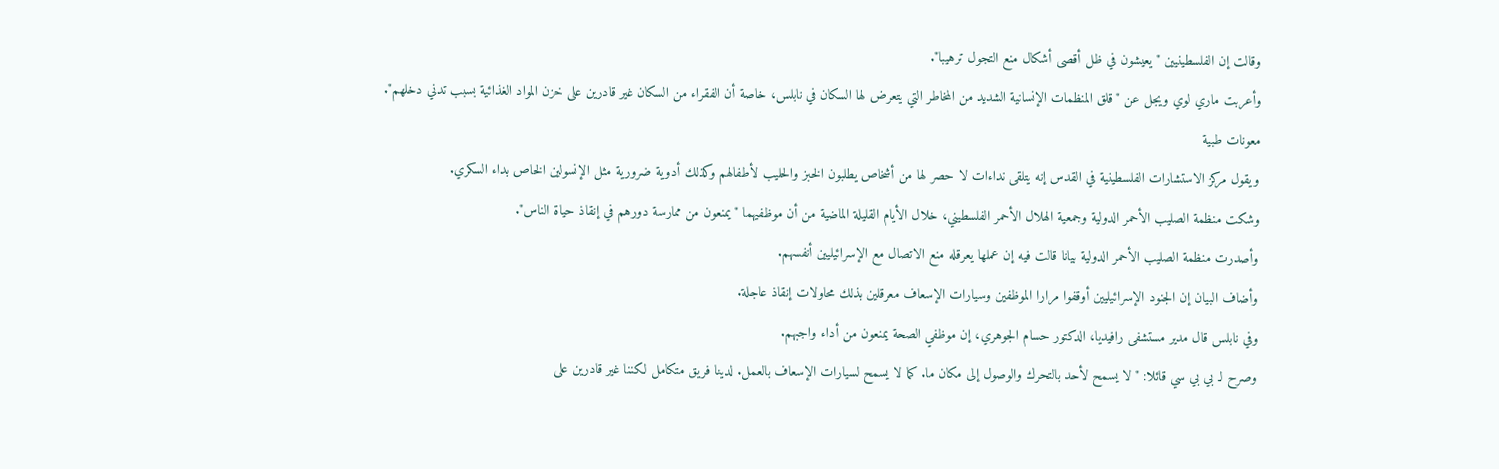وقالت إن الفلسطينيين "يعيشون في ظل أقصى أشكال منع التجول ترهيبا".
وأعربت ماري لوي ويجل عن "قلق المنظمات الإنسانية الشديد من المخاطر التي يتعرض لها السكان في نابلس، خاصة أن الفقراء من السكان غير قادرين على خزن المواد الغذائية بسبب تدني دخلهم".
معونات طبية
ويقول مركز الاستشارات الفلسطينية في القدس إنه يتلقى نداءات لا حصر لها من أشخاص يطلبون الخبز والحليب لأطفالهم وكذلك أدوية ضرورية مثل الإنسولين الخاص بداء السكري.
وشكت منظمة الصليب الأحمر الدولية وجمعية الهلال الأحمر الفلسطيني، خلال الأيام القليلة الماضية من أن موظفيهما "يمنعون من ممارسة دورهم في إنقاذ حياة الناس".
وأصدرت منظمة الصليب الأحمر الدولية بيانا قالت فيه إن عملها يعرقله منع الاتصال مع الإسرائيليين أنفسهم.
وأضاف البيان إن الجنود الإسرائيليين أوقفوا مرارا الموظفين وسيارات الإسعاف معرقلين بذلك محاولات إنقاذ عاجلة.
وفي نابلس قال مدير مستشفى رافيديا، الدكتور حسام الجوهري، إن موظفي الصحة يمنعون من أداء واجبهم.
وصرح لـ بي بي سي قائلا: "لا يسمح لأحد بالتحرك والوصول إلى مكان ما. كما لا يسمح لسيارات الإسعاف بالعمل. لدينا فريق متكامل لكننا غير قادرين على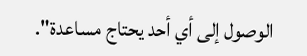الوصول إلى أي أحد يحتاج مساعدة".